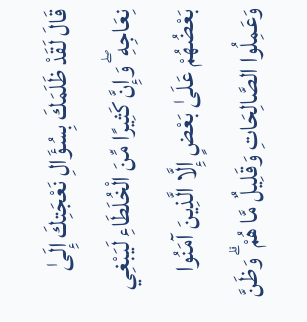قَالَ لَقَدْ ظَلَمَكَ بِسُؤَالِ نَعْجَتِكَ إِلَىٰ نِعَاجِهِ ۖ وَإِنَّ كَثِيرًا مِّنَ الْخُلَطَاءِ لَيَبْغِي بَعْضُهُمْ عَلَىٰ بَعْضٍ إِلَّا الَّذِينَ آمَنُوا وَعَمِلُوا الصَّالِحَاتِ وَقَلِيلٌ مَّا هُمْ ۗ وَظَنَّ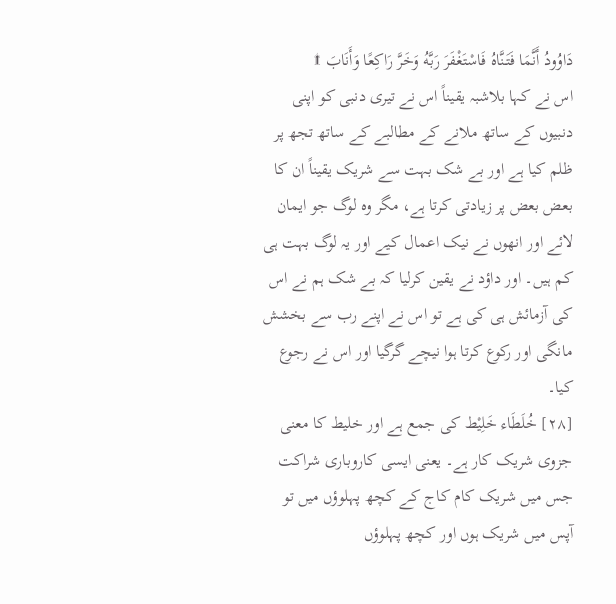دَاوُودُ أَنَّمَا فَتَنَّاهُ فَاسْتَغْفَرَ رَبَّهُ وَخَرَّ رَاكِعًا وَأَنَابَ ۩
اس نے کہا بلاشبہ یقیناً اس نے تیری دنبی کو اپنی دنبیوں کے ساتھ ملانے کے مطالبے کے ساتھ تجھ پر ظلم کیا ہے اور بے شک بہت سے شریک یقیناً ان کا بعض بعض پر زیادتی کرتا ہے، مگر وہ لوگ جو ایمان لائے اور انھوں نے نیک اعمال کیے اور یہ لوگ بہت ہی کم ہیں۔ اور داؤد نے یقین کرلیا کہ بے شک ہم نے اس کی آزمائش ہی کی ہے تو اس نے اپنے رب سے بخشش مانگی اور رکوع کرتا ہوا نیچے گرگیا اور اس نے رجوع کیا۔
[٢٨] خُلَطَاء خَلِیْط کی جمع ہے اور خلیط کا معنی جزوی شریک کار ہے۔ یعنی ایسی کاروباری شراکت جس میں شریک کام کاج کے کچھ پہلوؤں میں تو آپس میں شریک ہوں اور کچھ پہلوؤں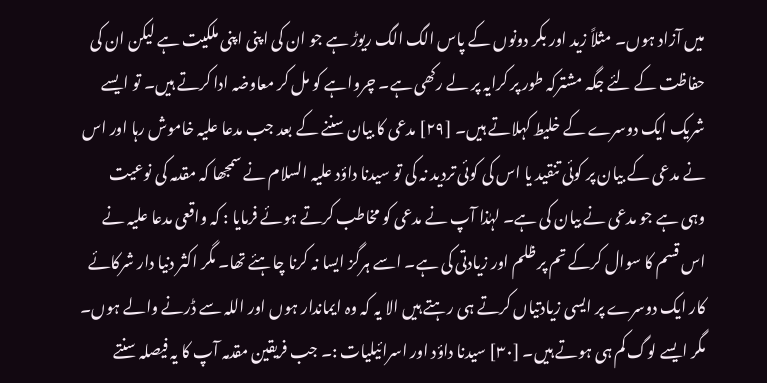میں آزاد ہوں۔ مثلاً زید اور بکر دونوں کے پاس الگ الگ ریوڑ ہے جو ان کی اپنی اپنی ملکیت ہے لیکن ان کی حفاظت کے لئے جگہ مشترکہ طور پر کرایہ پر لے رکھی ہے۔ چرواہے کو مل کر معاوضہ ادا کرتے ہیں۔ تو ایسے شریک ایک دوسرے کے خلیط کہلاتے ہیں۔ [٢٩] مدعی کا بیان سننے کے بعد جب مدعا علیہ خاموش رہا اور اس نے مدعی کے بیان پر کوئی تنقید یا اس کی کوئی تردید نہ کی تو سیدنا داؤد علیہ السلام نے سمجھا کہ مقدمہ کی نوعیت وہی ہے جو مدعی نے بیان کی ہے۔ لہٰذا آپ نے مدعی کو مخاطب کرتے ہوئے فرمایا : کہ واقعی مدعا علیہ نے اس قسم کا سوال کرکے تم پر ظلم اور زیادتی کی ہے۔ اسے ہرگز ایسا نہ کرنا چاہئے تھا۔ مگر اکثر دنیا دار شرکائے کار ایک دوسرے پر ایسی زیادتیاں کرتے ہی رہتے ہیں الا یہ کہ وہ ایماندار ہوں اور اللہ سے ڈرنے والے ہوں۔ مگر ایسے لوگ کم ہی ہوتے ہیں۔ [٣٠] سیدنا داؤد اور اسرائیلیات :۔ جب فریقین مقدمہ آپ کا یہ فیصلہ سنتے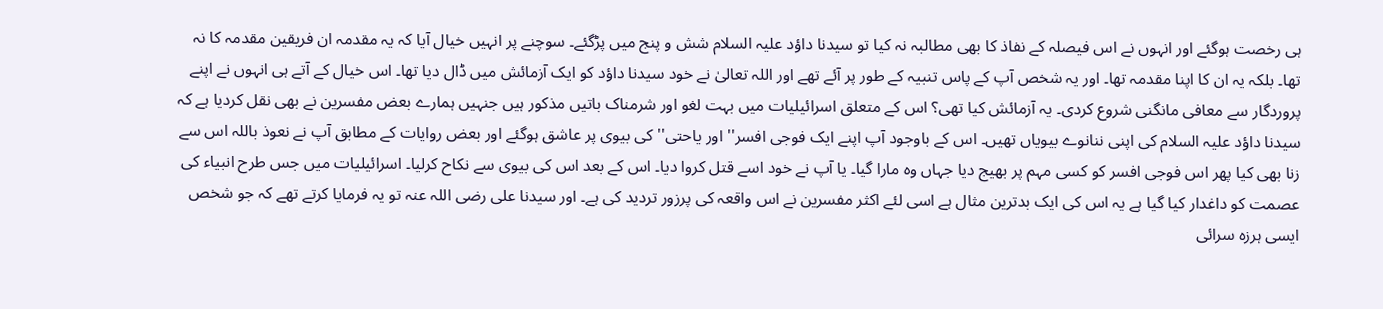ہی رخصت ہوگئے اور انہوں نے اس فیصلہ کے نفاذ کا بھی مطالبہ نہ کیا تو سیدنا داؤد علیہ السلام شش و پنج میں پڑگئے۔ سوچنے پر انہیں خیال آیا کہ یہ مقدمہ ان فریقین مقدمہ کا نہ تھا۔ بلکہ یہ ان کا اپنا مقدمہ تھا۔ اور یہ شخص آپ کے پاس تنبیہ کے طور پر آئے تھے اور اللہ تعالیٰ نے خود سیدنا داؤد کو ایک آزمائش میں ڈال دیا تھا۔ اس خیال کے آتے ہی انہوں نے اپنے پروردگار سے معافی مانگنی شروع کردی۔ یہ آزمائش کیا تھی؟ اس کے متعلق اسرائیلیات میں بہت لغو اور شرمناک باتیں مذکور ہیں جنہیں ہمارے بعض مفسرین نے بھی نقل کردیا ہے کہ سیدنا داؤد علیہ السلام کی اپنی ننانوے بیویاں تھیں۔ اس کے باوجود آپ اپنے ایک فوجی افسر'' اور یاحتی'' کی بیوی پر عاشق ہوگئے اور بعض روایات کے مطابق آپ نے نعوذ باللہ اس سے زنا بھی کیا پھر اس فوجی افسر کو کسی مہم پر بھیج دیا جہاں وہ مارا گیا۔ یا آپ نے خود اسے قتل کروا دیا۔ اس کے بعد اس کی بیوی سے نکاح کرلیا۔ اسرائیلیات میں جس طرح انبیاء کی عصمت کو داغدار کیا گیا ہے یہ اس کی ایک بدترین مثال ہے اسی لئے اکثر مفسرین نے اس واقعہ کی پرزور تردید کی ہے۔ اور سیدنا علی رضی اللہ عنہ تو یہ فرمایا کرتے تھے کہ جو شخص ایسی ہرزہ سرائی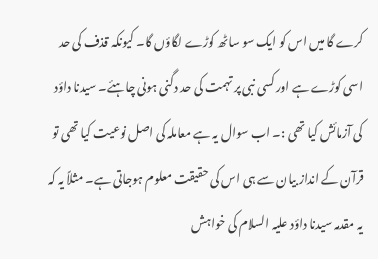کرے گا میں اس کو ایک سو ساٹھ کوڑے لگاؤں گا۔ کیونکہ قذف کی حد اسی کوڑے ہے اور کسی نبی پر تہمت کی حد دگنی ہونی چاہئے۔ سیدنا داؤد کی آزمائش کیا تھی :۔ اب سوال یہ ہے معاملہ کی اصل نوعیت کیا تھی تو قرآن کے انداز بیان سے ہی اس کی حقیقت معلوم ہوجاتی ہے۔ مثلاً یہ کہ یہ مقدمہ سیدنا داؤد علیہ السلام کی خواہش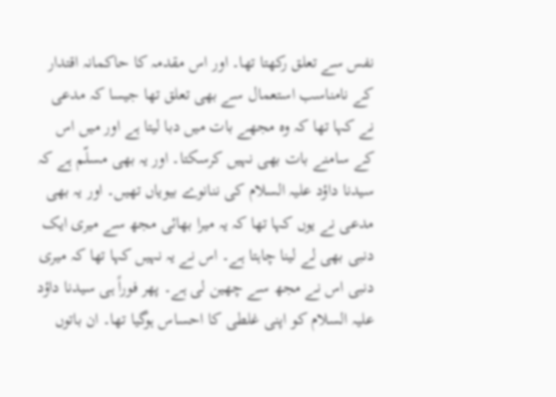نفس سے تعلق رکھتا تھا۔ اور اس مقدمہ کا حاکمانہ اقتدار کے نامناسب استعمال سے بھی تعلق تھا جیسا کہ مدعی نے کہا تھا کہ وہ مجھے بات میں دبا لیتا ہے اور میں اس کے سامنے بات بھی نہیں کرسکتا۔ اور یہ بھی مسلّم ہے کہ سیدنا داؤد علیہ السلام کی ننانوے بیویاں تھیں۔ اور یہ بھی مدعی نے یوں کہا تھا کہ یہ میرا بھائی مجھ سے میری ایک دنبی بھی لے لینا چاہتا ہے۔ اس نے یہ نہیں کہا تھا کہ میری دنبی اس نے مجھ سے چھین لی ہے۔ پھر فوراً ہی سیدنا داؤد علیہ السلام کو اپنی غلطی کا احساس ہوگیا تھا۔ ان باتوں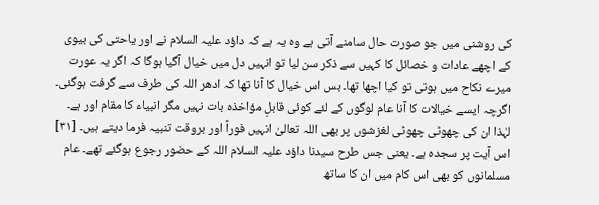کی روشنی میں جو صورت حال سامنے آتی ہے وہ یہ ہے کہ داؤد علیہ السلام نے اور یاحتی کی بیوی کے اچھے عادات و خصائل کا کہیں سے ذکر سن لیا تو انہیں دل میں خیال آگیا ہوگا کہ اگر یہ عورت میرے نکاح میں ہوتی تو کیا اچھا تھا۔ بس اس خیال کا آنا تھا کہ ادھر اللہ کی طرف سے گرفت ہوگئی۔ اگرچہ ایسے خیالات کا آنا عام لوگوں کے لئے کوئی قابلِ مؤاخذہ بات نہیں مگر انبیاء کا مقام اور ہے۔ لہٰذا ان کی چھوٹی چھوٹی لغزشوں پر بھی اللہ تعالیٰ انہیں فوراً اور بروقت تنبیہ فرما دیتے ہیں۔ [٣١] اس آیت پر سجدہ ہے۔ یعنی جس طرح سیدنا داؤد علیہ السلام اللہ کے حضور رجوع ہوگئے تھے۔ عام مسلمانوں کو بھی اس کام میں ان کا ساتھ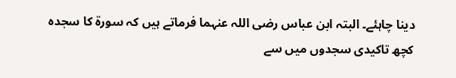دینا چاہئے۔ البتہ ابن عباس رضی اللہ عنہما فرماتے ہیں کہ سورۃ کا سجدہ کچھ تاکیدی سجدوں میں سے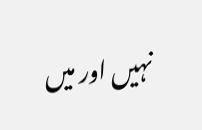نہیں اور میں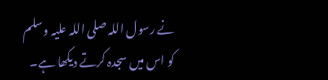نے رسول اللہ صلی اللہ علیہ وسلم کو اس میں سجدہ کرتے دیکھا ہے۔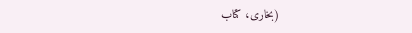(بخاری، کتاب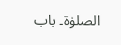الصلوٰۃ۔ باب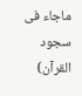ماجاء فی سجود القرآن)